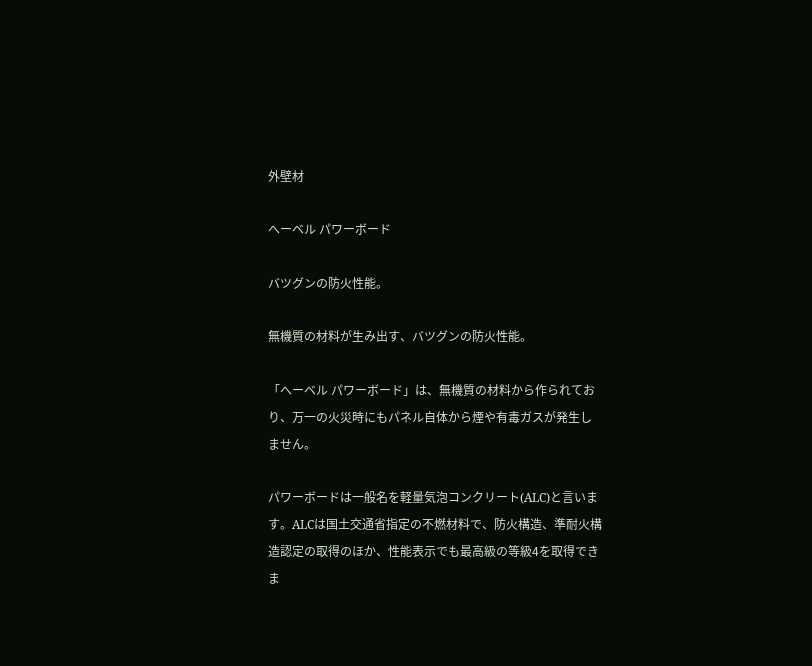外壁材

へーベル パワーボード

バツグンの防火性能。

無機質の材料が生み出す、バツグンの防火性能。

「へーベル パワーボード」は、無機質の材料から作られており、万一の火災時にもパネル自体から煙や有毒ガスが発生しません。

パワーボードは一般名を軽量気泡コンクリート(ALC)と言います。ALCは国土交通省指定の不燃材料で、防火構造、準耐火構造認定の取得のほか、性能表示でも最高級の等級4を取得できま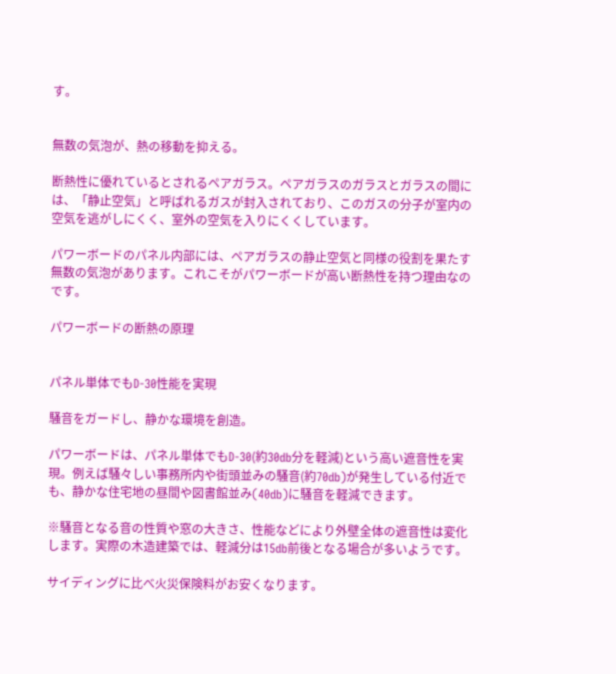す。


無数の気泡が、熱の移動を抑える。

断熱性に優れているとされるペアガラス。ペアガラスのガラスとガラスの間には、「静止空気」と呼ばれるガスが封入されており、このガスの分子が室内の空気を逃がしにくく、室外の空気を入りにくくしています。

パワーボードのパネル内部には、ペアガラスの静止空気と同様の役割を果たす無数の気泡があります。これこそがパワーボードが高い断熱性を持つ理由なのです。

パワーボードの断熱の原理


パネル単体でもD-30性能を実現

騒音をガードし、静かな環境を創造。

パワーボードは、パネル単体でもD-30(約30db分を軽減)という高い遮音性を実現。例えば騒々しい事務所内や街頭並みの騒音(約70db)が発生している付近でも、静かな住宅地の昼間や図書館並み(40db)に騒音を軽減できます。

※騒音となる音の性質や窓の大きさ、性能などにより外壁全体の遮音性は変化します。実際の木造建築では、軽減分は15db前後となる場合が多いようです。

サイディングに比べ火災保険料がお安くなります。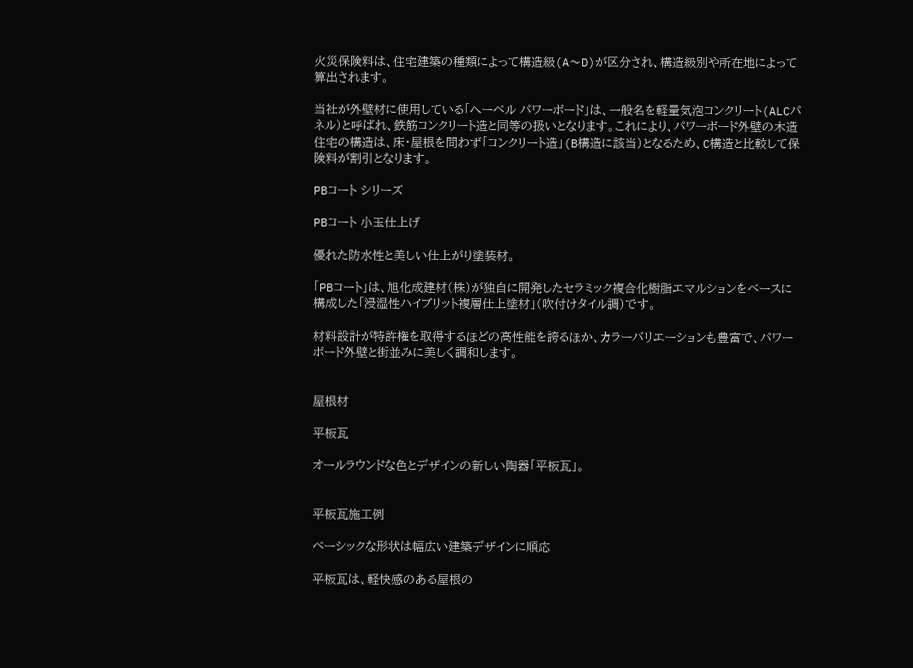火災保険料は、住宅建築の種類によって構造級(A〜D)が区分され、構造級別や所在地によって算出されます。

当社が外壁材に使用している「へーベル パワーボード」は、一般名を軽量気泡コンクリート(ALCパネル)と呼ばれ、鉄筋コンクリート造と同等の扱いとなります。これにより、パワーボード外壁の木造住宅の構造は、床・屋根を問わず「コンクリート造」(B構造に該当)となるため、C構造と比較して保険料が割引となります。

PBコート シリーズ

PBコート 小玉仕上げ

優れた防水性と美しい仕上がり塗装材。

「PBコート」は、旭化成建材(株)が独自に開発したセラミック複合化樹脂エマルションをベースに構成した「浸湿性ハイブリット複層仕上塗材」(吹付けタイル調)です。

材料設計が特許権を取得するほどの高性能を誇るほか、カラーバリエーションも豊富で、パワーボード外壁と街並みに美しく調和します。


屋根材

平板瓦

オールラウンドな色とデザインの新しい陶器「平板瓦」。


平板瓦施工例

ベーシックな形状は幅広い建築デザインに順応

平板瓦は、軽快感のある屋根の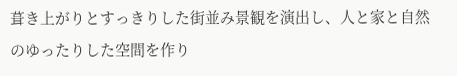葺き上がりとすっきりした街並み景観を演出し、人と家と自然のゆったりした空間を作り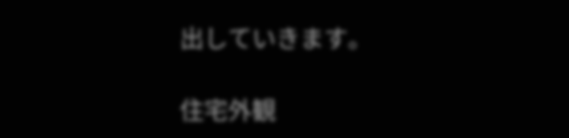出していきます。

住宅外観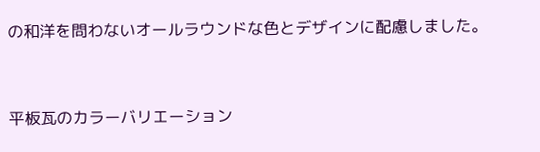の和洋を問わないオールラウンドな色とデザインに配慮しました。


平板瓦のカラーバリエーション